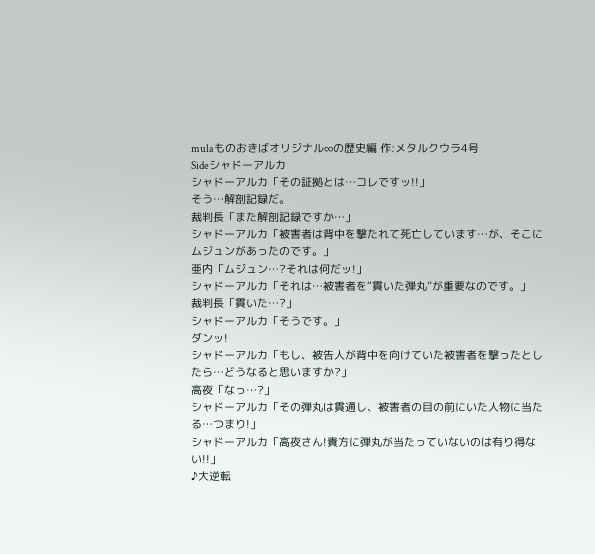mulaものおきばオリジナル∞の歴史編 作:メタルクウラ4号
Sideシャドーアルカ
シャドーアルカ「その証拠とは…コレですッ!!」
そう…解剖記録だ。
裁判長「また解剖記録ですか…」
シャドーアルカ「被害者は背中を撃たれて死亡しています…が、そこにムジュンがあったのです。」
亜内「ムジュン…?それは何だッ!」
シャドーアルカ「それは…被害者を“貫いた弾丸”が重要なのです。」
裁判長「貫いた…?」
シャドーアルカ「そうです。」
ダンッ!
シャドーアルカ「もし、被告人が背中を向けていた被害者を撃ったとしたら…どうなると思いますか?」
高夜「なっ…?」
シャドーアルカ「その弾丸は貫通し、被害者の目の前にいた人物に当たる…つまり!」
シャドーアルカ「高夜さん!貴方に弾丸が当たっていないのは有り得ない!!」
♪大逆転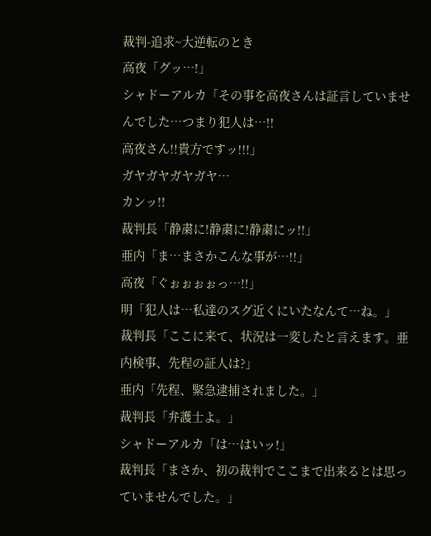裁判-追求~大逆転のとき
高夜「グッ…!」
シャドーアルカ「その事を高夜さんは証言していませんでした…つまり犯人は…!!
高夜さん!!貴方ですッ!!!」
ガヤガヤガヤガヤ…
カンッ!!
裁判長「静粛に!静粛に!静粛にッ!!」
亜内「ま…まさかこんな事が…!!」
高夜「ぐぉぉぉぉっ…!!」
明「犯人は…私達のスグ近くにいたなんて…ね。」
裁判長「ここに来て、状況は一変したと言えます。亜内検事、先程の証人は?」
亜内「先程、緊急逮捕されました。」
裁判長「弁護士よ。」
シャドーアルカ「は…はいッ!」
裁判長「まさか、初の裁判でここまで出来るとは思っていませんでした。」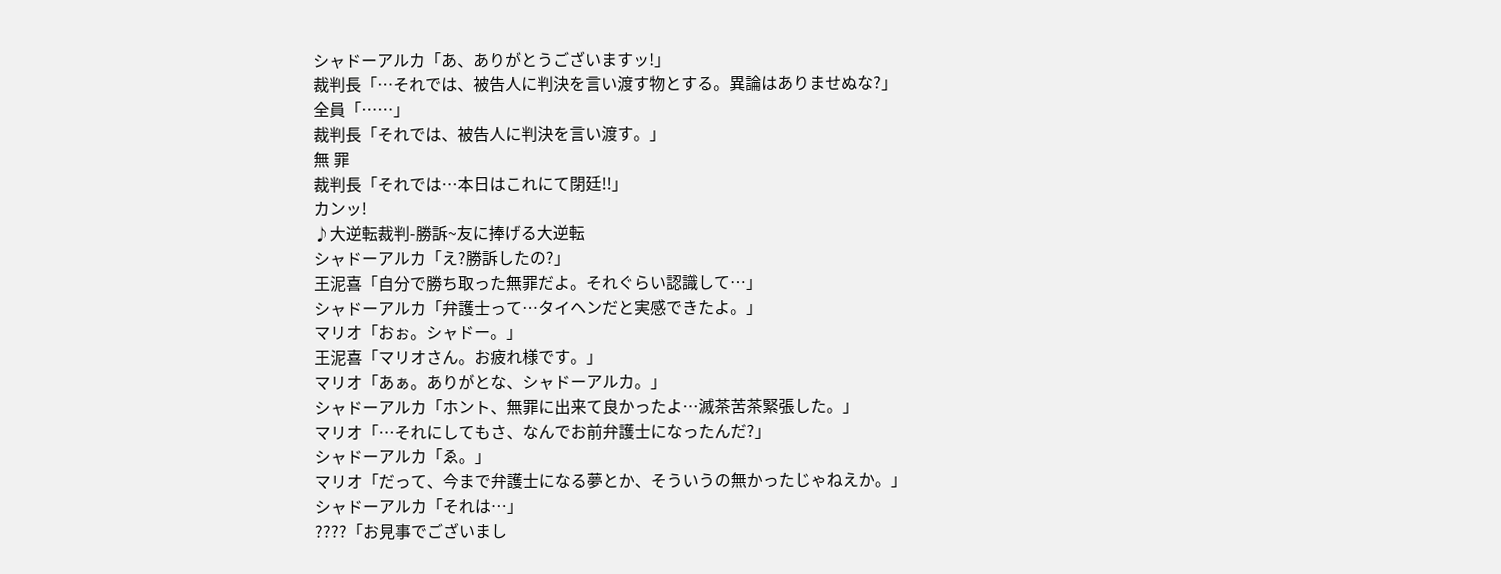シャドーアルカ「あ、ありがとうございますッ!」
裁判長「…それでは、被告人に判決を言い渡す物とする。異論はありませぬな?」
全員「……」
裁判長「それでは、被告人に判決を言い渡す。」
無 罪
裁判長「それでは…本日はこれにて閉廷!!」
カンッ!
♪大逆転裁判-勝訴~友に捧げる大逆転
シャドーアルカ「え?勝訴したの?」
王泥喜「自分で勝ち取った無罪だよ。それぐらい認識して…」
シャドーアルカ「弁護士って…タイヘンだと実感できたよ。」
マリオ「おぉ。シャドー。」
王泥喜「マリオさん。お疲れ様です。」
マリオ「あぁ。ありがとな、シャドーアルカ。」
シャドーアルカ「ホント、無罪に出来て良かったよ…滅茶苦茶緊張した。」
マリオ「…それにしてもさ、なんでお前弁護士になったんだ?」
シャドーアルカ「ゑ。」
マリオ「だって、今まで弁護士になる夢とか、そういうの無かったじゃねえか。」
シャドーアルカ「それは…」
????「お見事でございまし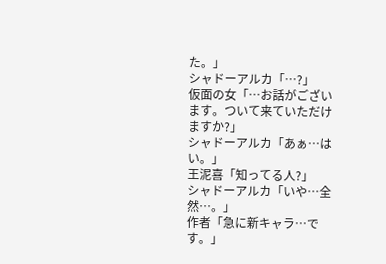た。」
シャドーアルカ「…?」
仮面の女「…お話がございます。ついて来ていただけますか?」
シャドーアルカ「あぁ…はい。」
王泥喜「知ってる人?」
シャドーアルカ「いや…全然…。」
作者「急に新キャラ…です。」